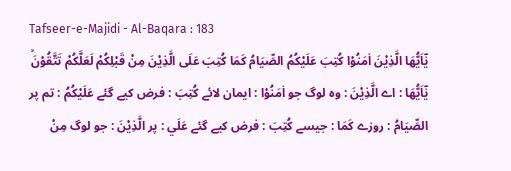Tafseer-e-Majidi - Al-Baqara : 183
یٰۤاَیُّهَا الَّذِیْنَ اٰمَنُوْا كُتِبَ عَلَیْكُمُ الصِّیَامُ كَمَا كُتِبَ عَلَى الَّذِیْنَ مِنْ قَبْلِكُمْ لَعَلَّكُمْ تَتَّقُوْنَۙ
يٰٓاَيُّهَا : اے الَّذِيْنَ : وہ لوگ جو اٰمَنُوْا : ایمان لائے كُتِبَ : فرض کیے گئے عَلَيْكُمُ : تم پر الصِّيَامُ : روزے كَمَا : جیسے كُتِبَ : فرض کیے گئے عَلَي : پر الَّذِيْنَ : جو لوگ مِنْ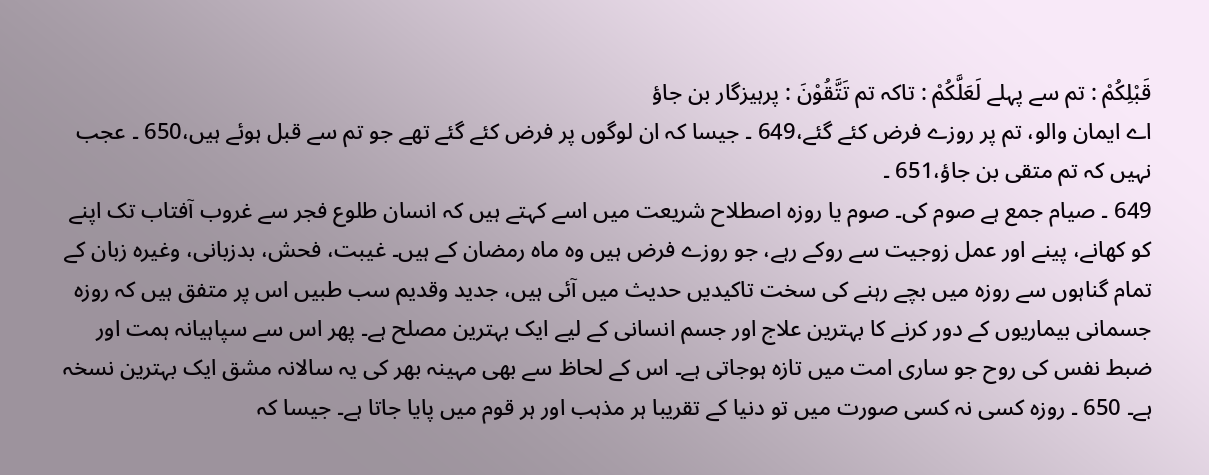قَبْلِكُمْ : تم سے پہلے لَعَلَّكُمْ : تاکہ تم تَتَّقُوْنَ : پرہیزگار بن جاؤ
اے ایمان والو، تم پر روزے فرض کئے گئے،649 ۔ جیسا کہ ان لوگوں پر فرض کئے گئے تھے جو تم سے قبل ہوئے ہیں،650 ۔ عجب نہیں کہ تم متقی بن جاؤ،651 ۔
649 ۔ صیام جمع ہے صوم کی۔ صوم یا روزہ اصطلاح شریعت میں اسے کہتے ہیں کہ انسان طلوع فجر سے غروب آفتاب تک اپنے کو کھانے، پینے اور عمل زوجیت سے روکے رہے، جو روزے فرض ہیں وہ ماہ رمضان کے ہیں۔ غیبت، فحش، بدزبانی، وغیرہ زبان کے تمام گناہوں سے روزہ میں بچے رہنے کی سخت تاکیدیں حدیث میں آئی ہیں، جدید وقدیم سب طبیں اس پر متفق ہیں کہ روزہ جسمانی بیماریوں کے دور کرنے کا بہترین علاج اور جسم انسانی کے لیے ایک بہترین مصلح ہے۔ پھر اس سے سپاہیانہ ہمت اور ضبط نفس کی روح جو ساری امت میں تازہ ہوجاتی ہے۔ اس کے لحاظ سے بھی مہینہ بھر کی یہ سالانہ مشق ایک بہترین نسخہ ہے۔ 650 ۔ روزہ کسی نہ کسی صورت میں تو دنیا کے تقریبا ہر مذہب اور ہر قوم میں پایا جاتا ہے۔ جیسا کہ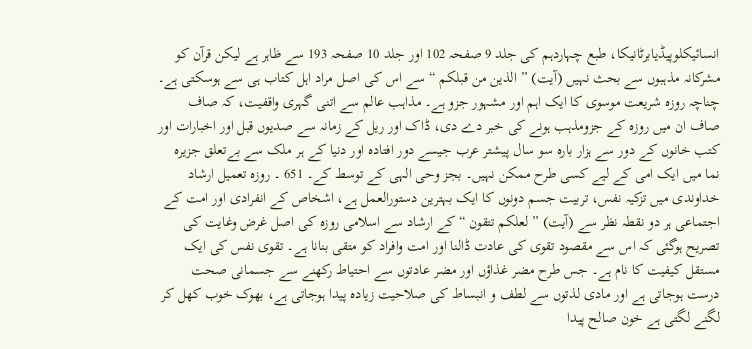انسائیکلوپیڈیابرٹانیکا، طبع چہاردہم کی جلد 9 صفحہ 102 اور جلد 10 صفحہ 193 سے ظاہر ہے لیکن قرآن کو مشرکانہ مذہبوں سے بحث نہیں (آیت) ” الذین من قبلکم “ سے اس کی اصل مراد اہل کتاب ہی سے ہوسکتی ہے۔ چناچہ روزہ شریعت موسوی کا ایک اہم اور مشہور جزو ہے۔ مذاہب عالم سے اتنی گہری واقفیت، کہ صاف صاف ان میں روزہ کے جزومذہب ہونے کی خبر دے دی، ڈاک اور ریل کے زمانہ سے صدیوں قبل اور اخبارات اور کتب خانوں کے دور سے ہزار بارہ سو سال پیشتر عرب جیسے دور افتادہ اور دنیا کے ہر ملک سے بےتعلق جزیرہ نما میں ایک امی کے لیے کسی طرح ممکن نہیں۔ بجز وحی الہی کے توسط کے۔ 651 ۔ روزہ تعمیل ارشاد خداوندی میں تزکیہ نفس، تربیت جسم دونوں کا ایک بہترین دستورالعمل ہے، اشخاص کے انفرادی اور امت کے اجتماعی ہر دو نقطہ نظر سے (آیت) ” لعلکم تتقون “ کے ارشاد سے اسلامی روزہ کی اصل غرض وغایت کی تصریح ہوگئی کہ اس سے مقصود تقوی کی عادت ڈالنا اور امت وافراد کو متقی بنانا ہے۔ تقوی نفس کی ایک مستقل کیفیت کا نام ہے۔ جس طرح مضر غذاؤں اور مضر عادتوں سے احتیاط رکھنے سے جسمانی صحت درست ہوجاتی ہے اور مادی لذتوں سے لطف و انبساط کی صلاحیت زیادہ پیدا ہوجاتی ہے، بھوک خوب کھل کر لگنے لگتی ہے خون صالح پیدا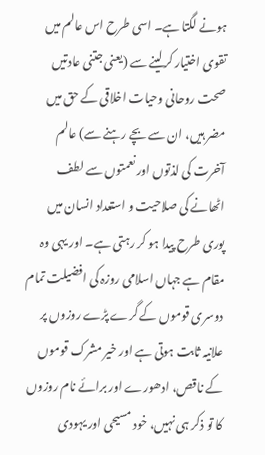ہونے لگتا ہے۔ اسی طرح اس عالم میں تقوی اختیار کرلینے سے (یعنی جتنی عادتیں صحت روحانی وحیات اخلاقی کے حق میں مضر ہیں، ان سے بچے رہنے سے) عالم آخرت کی لذتوں اور نعمتوں سے لطف اٹھانے کی صلاحیت و استعداد انسان میں پوری طرح پیدا ہو کر رہتی ہے۔ اور یہی وہ مقام ہے جہاں اسلامی روزہ کی افضیلت تمام دوسری قوموں کے گرے پڑے روزوں پر علانیہ ثابت ہوتی ہے اور خیر مشرک قوموں کے ناقص، ادھورے اور برائے نام روزوں کا تو ذکر ہی نہیں، خود مسیحی اور یہودی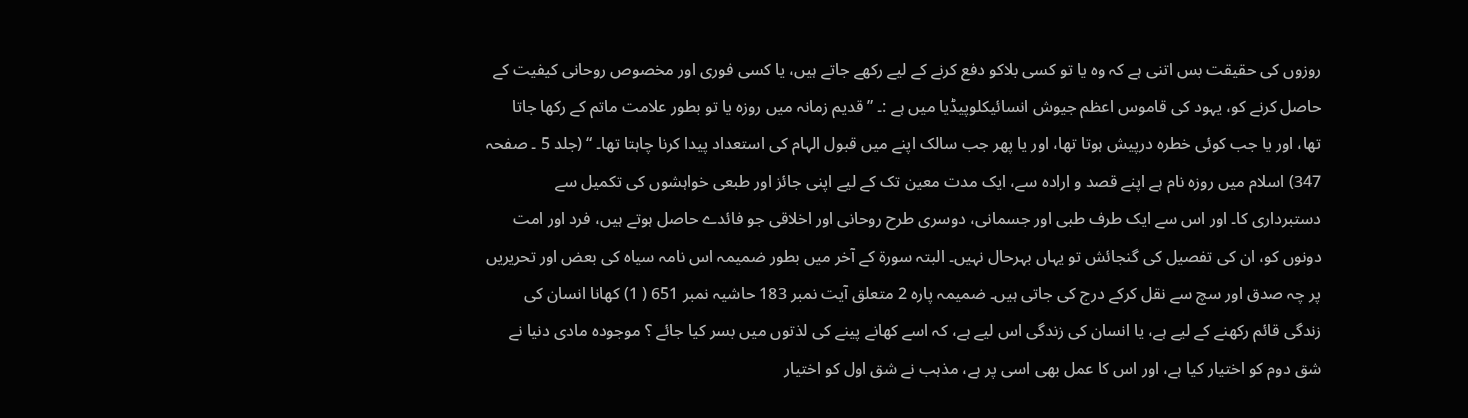روزوں کی حقیقت بس اتنی ہے کہ وہ یا تو کسی بلاکو دفع کرنے کے لیے رکھے جاتے ہیں، یا کسی فوری اور مخصوص روحانی کیفیت کے حاصل کرنے کو، یہود کی قاموس اعظم جیوش انسائیکلوپیڈیا میں ہے :۔ ” قدیم زمانہ میں روزہ یا تو بطور علامت ماتم کے رکھا جاتا تھا، اور یا جب کوئی خطرہ درپیش ہوتا تھا، اور یا پھر جب سالک اپنے میں قبول الہام کی استعداد پیدا کرنا چاہتا تھا۔ “ (جلد 5 ۔ صفحہ 347) اسلام میں روزہ نام ہے اپنے قصد و ارادہ سے، ایک مدت معین تک کے لیے اپنی جائز اور طبعی خواہشوں کی تکمیل سے دستبرداری کا۔ اور اس سے ایک طرف طبی اور جسمانی، دوسری طرح روحانی اور اخلاقی جو فائدے حاصل ہوتے ہیں، فرد اور امت دونوں کو، ان کی تفصیل کی گنجائش تو یہاں بہرحال نہیں۔ البتہ سورة کے آخر میں بطور ضمیمہ اس نامہ سیاہ کی بعض اور تحریریں پر چہ صدق اور سچ سے نقل کرکے درج کی جاتی ہیں۔ ضمیمہ پارہ 2 متعلق آیت نمبر 183 حاشیہ نمبر 651 ( 1) کھانا انسان کی زندگی قائم رکھنے کے لیے ہے، یا انسان کی زندگی اس لیے ہے، کہ اسے کھانے پینے کی لذتوں میں بسر کیا جائے ؟ موجودہ مادی دنیا نے شق دوم کو اختیار کیا ہے، اور اس کا عمل بھی اسی پر ہے، مذہب نے شق اول کو اختیار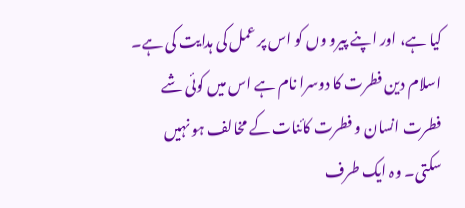کیا ہے، اور اپنے پیرو وں کو اس پر عمل کی ہدایت کی ہے۔ اسلام دین فطرت کا دوسرا نام ہے اس میں کوئی شے فطرت انسان و فطرت کائنات کے مخالف ہو نہیں سکتی۔ وہ ایک طرف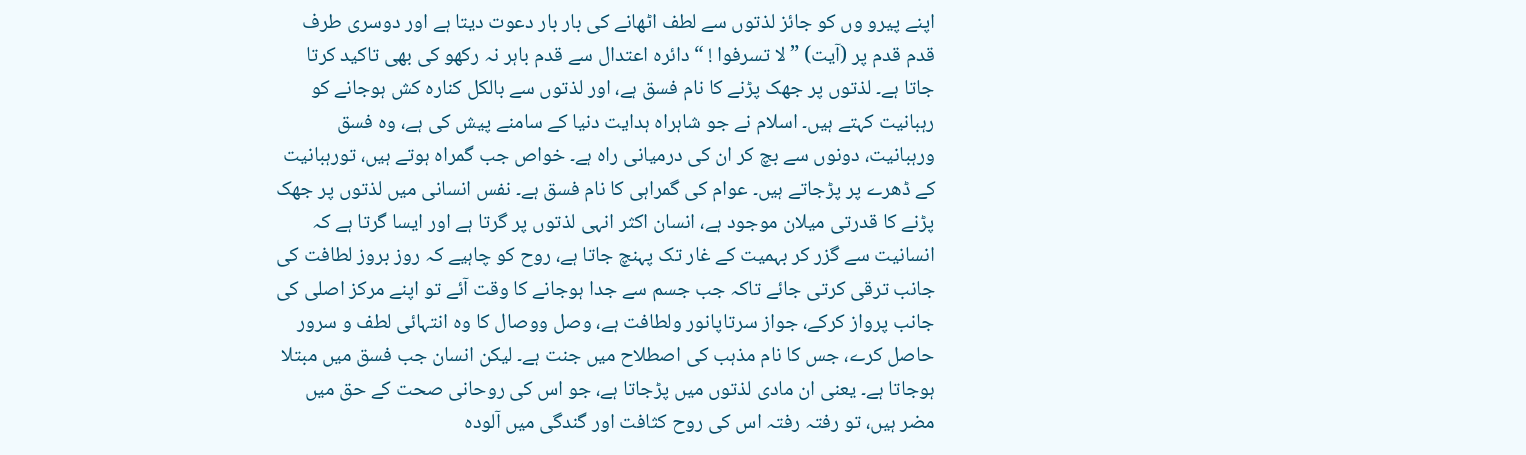اپنے پیرو وں کو جائز لذتوں سے لطف اٹھانے کی بار بار دعوت دیتا ہے اور دوسری طرف قدم قدم پر (آیت) ” لا تسرفوا ! “ دائرہ اعتدال سے قدم باہر نہ رکھو کی بھی تاکید کرتا جاتا ہے۔ لذتوں پر جھک پڑنے کا نام فسق ہے، اور لذتوں سے بالکل کنارہ کش ہوجانے کو رہبانیت کہتے ہیں۔ اسلام نے جو شاہراہ ہدایت دنیا کے سامنے پیش کی ہے، وہ فسق ورہبانیت، دونوں سے بچ کر ان کی درمیانی راہ ہے۔ خواص جب گمراہ ہوتے ہیں، تورہبانیت کے ڈھرے پر پڑجاتے ہیں۔ عوام کی گمراہی کا نام فسق ہے۔ نفس انسانی میں لذتوں پر جھک پڑنے کا قدرتی میلان موجود ہے، انسان اکثر انہی لذتوں پر گرتا ہے اور ایسا گرتا ہے کہ انسانیت سے گزر کر بہمیت کے غار تک پہنچ جاتا ہے، روح کو چاہیے کہ روز بروز لطافت کی جانب ترقی کرتی جائے تاکہ جب جسم سے جدا ہوجانے کا وقت آئے تو اپنے مرکز اصلی کی جانب پرواز کرکے، جواز سرتاپانور ولطافت ہے، وصل ووصال کا وہ انتہائی لطف و سرور حاصل کرے، جس کا نام مذہب کی اصطلاح میں جنت ہے۔ لیکن انسان جب فسق میں مبتلا ہوجاتا ہے۔ یعنی ان مادی لذتوں میں پڑجاتا ہے، جو اس کی روحانی صحت کے حق میں مضر ہیں، تو رفتہ رفتہ اس کی روح کثافت اور گندگی میں آلودہ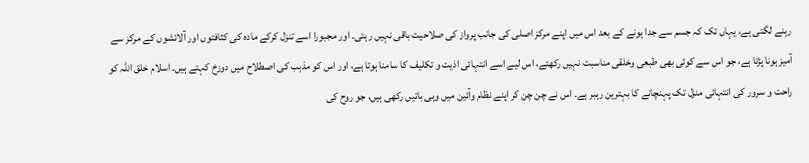رہنے لگتی ہے، یہاں تک کہ جسم سے جدا ہونے کے بعد اس میں اپنے مرکز اصلی کی جانب پرواز کی صلاحیت باقی نہیں رہتی۔ اور مجبورا اسے تنزل کرکے مادہ کی کثافتوں اور آلائشوں کے مرکز سے آمیز ہونا پڑتا ہے، جو اس سے کوئی بھی طبعی وخلقی مناسبت نہیں رکھتے، اس لیے اسے انتہائی اذیت و تکلیف کا سامنا ہوتا ہے، اور اس کو مذہب کی اصطلاح میں دوزخ کہتے ہیں۔ اسلام خلق اللہ کو راحت و سرور کی انتہائی منزل تک پہنچانے کا بہترین رہبر ہے۔ اس نے چن چن کر اپنے نظام وآئین میں وہی باتیں رکھی ہیں، جو روح کی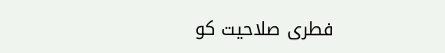فطری صلاحیت کو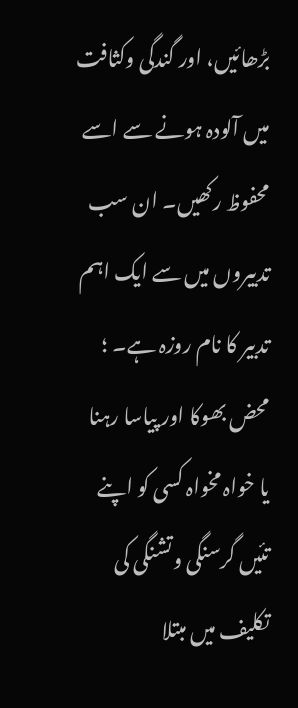بڑھائیں، اور گندگی وکثافت میں آلودہ ہونے سے اسے محفوظ رکھیں۔ ان سب تدبیروں میں سے ایک اہم تدبیر کا نام روزہ ہے۔ ؛ محض بھوکا اور پیاسا رہنا یا خواہ مخواہ کسی کو اپنے تئیں گرسنگی وتشنگی کی تکلیف میں مبتلا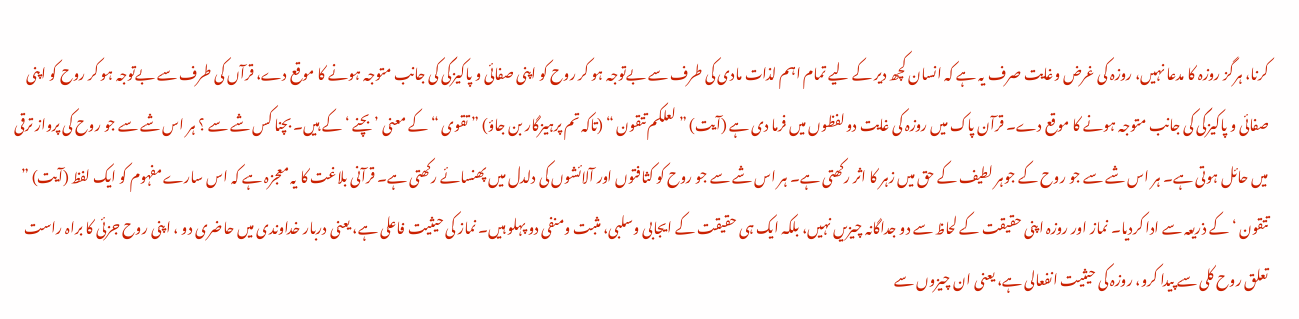کرنا، ہرگز روزہ کا مدعا نہیں، روزہ کی غرض وغایت صرف یہ ہے کہ انسان کچھ دیر کے لیے تمام اہم لذات مادی کی طرف سے بےتوجہ ہو کر روح کو اپنی صفائی و پاکیزگی کی جانب متوجہ ہونے کا موقع دے، قرآں کی طرف سے بےتوجہ ہو کر روح کو اپنی صفائی و پاکیزگی کی جانب متوجہ ہونے کا موقع دے۔ قرآن پاک میں روزہ کی غایت دو لفظوں میں فرما دی ہے (آیت) ” لعلکم تتقون “ (تاکہ تم پرہیزگار بن جاؤ) ” تقوی “ کے معنی ’ بچنے ‘ کے ہیں۔ بچنا کس شے سے ؟ ہر اس شے سے جو روح کی پرواز ترقی میں حائل ہوتی ہے۔ ہر اس شے سے جو روح کے جوہر لطیف کے حق میں زہر کا اثر رکھتی ہے۔ ہر اس شے سے جو روح کو کثافتوں اور آلائشوں کی دلدل میں پھنسائے رکھتی ہے۔ قرآنی بلاغت کا یہ معجزہ ہے کہ اس سارے مفہوم کو ایک لفظ (آیت) ” تتقون ‘ کے ذریعہ سے ادا کردیا۔ نماز اور روزہ اپنی حقیقت کے لحاظ سے دو جداگانہ چیزیں نہیں، بلکہ ایک ہی حقیقت کے ایجابی وسلبی، مثبت ومنفی دو پہلو ہیں۔ نماز کی حیثیت فاعلی ہے، یعنی دربار خداوندی میں حاضری دو ، اپنی روح جزئی کا براہ راست تعلق روح کلی سے پیدا کرو، روزہ کی حیثیت انفعالی ہے، یعنی ان چیزوں سے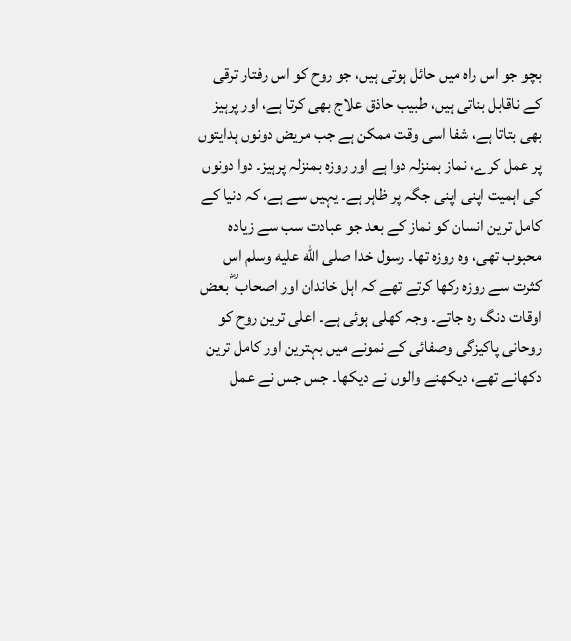بچو جو اس راہ میں حائل ہوتی ہیں، جو روح کو اس رفتار ترقی کے ناقابل بناتی ہیں، طبیب حاذق علاج بھی کرتا ہے، اور پرہیز بھی بتاتا ہے، شفا اسی وقت ممکن ہے جب مریض دونوں ہدایتوں پر عمل کرے، نماز بمنزلہ دوا ہے اور روزہ بمنزلہ پرہیز۔ دوا دونوں کی اہمیت اپنی اپنی جگہ پر ظاہر ہے۔ یہیں سے ہے، کہ دنیا کے کامل ترین انسان کو نماز کے بعد جو عبادت سب سے زیادہ محبوب تھی، وہ روزہ تھا۔ رسول خدا صلى الله عليه وسلم اس کثرت سے روزہ رکھا کرتے تھے کہ اہل خاندان اور اصحاب ؓ بعض اوقات دنگ رہ جاتے۔ وجہ کھلی ہوئی ہے۔ اعلی ترین روح کو روحانی پاکیزگی وصفائی کے نمونے میں بہترین اور کامل ترین دکھانے تھے، دیکھنے والوں نے دیکھا۔ جس جس نے عمل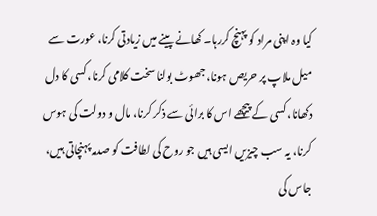کیا وہ اپنی مراد کو پہنچ کررہا۔ کھانے پینے میں زیادتی کرنا، عورت سے میل ملاپ پر حریص ہونا، جھوٹ بولنا سخت کلامی کرنا، کسی کا دل دکھانا، کسی کے پیچھے اس کا برائی سے ذکر کرنا، مال و دولت کی ہوس کرنا، یہ سب چیزیں ایسی ہیں جو روح کی لطافت کو صدمہ پہنچاتی ہیں، جاس کی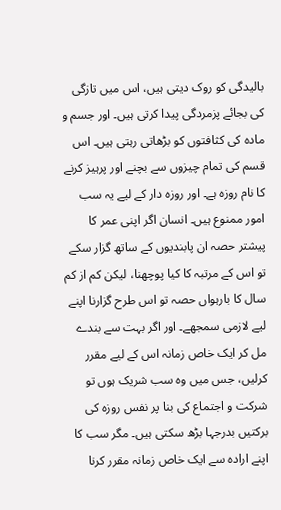بالیدگی کو روک دیتی ہیں، اس میں تازگی کی بجائے پزمردگی پیدا کرتی ہیں۔ اور جسم و مادہ کی کثافتوں کو بڑھاتی رہتی ہیں۔ اس قسم کی تمام چیزوں سے بچنے اور پرہیز کرنے کا نام روزہ ہے۔ اور روزہ دار کے لیے یہ سب امور ممنوع ہیں۔ انسان اگر اپنی عمر کا پیشتر حصہ ان پابندیوں کے ساتھ گزار سکے تو اس کے مرتبہ کا کیا پوچھنا، لیکن کم از کم سال کا بارہواں حصہ تو اس طرح گزارنا اپنے لیے لازمی سمجھے۔ اور اگر بہت سے بندے مل کر ایک خاص زمانہ اس کے لیے مقرر کرلیں، جس میں وہ سب شریک ہوں تو شرکت و اجتماع کی بنا پر نفس روزہ کی برکتیں بدرجہا بڑھ سکتی ہیں۔ مگر سب کا اپنے ارادہ سے ایک خاص زمانہ مقرر کرنا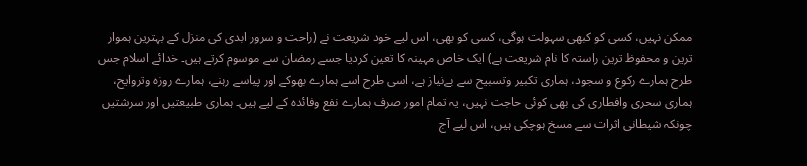ممکن نہیں، کسی کو کبھی سہولت ہوگی، کسی کو بھی، اس لیے خود شریعت نے (راحت و سرور ابدی کی منزل کے بہترین ہموار ترین و محفوظ ترین راستہ کا نام شریعت ہے) ایک خاص مہینہ کا تعین کردیا جسے رمضان سے موسوم کرتے ہیں۔ خدائے اسلام جس طرح ہمارے رکوع و سجود، ہماری تکبیر وتسبیح سے بےنیاز ہے، اسی طرح اسے ہمارے بھوکے اور پیاسے رہنے، ہمارے روزہ وتروایح، ہماری سحری وافطاری کی بھی کوئی حاجت نہیں، یہ تمام امور صرف ہمارے نفع وفائدہ کے لیے ہیں۔ ہماری طبیعتیں اور سرشتیں چونکہ شیطانی اثرات سے مسخ ہوچکی ہیں، اس لیے آج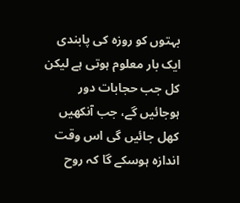بہتوں کو روزہ کی پابندی ایک بار معلوم ہوتی ہے لیکن کل جب حجابات دور ہوجائیں گے، جب آنکھیں کھل جائیں گی اس وقت اندازہ ہوسکے گا کہ روح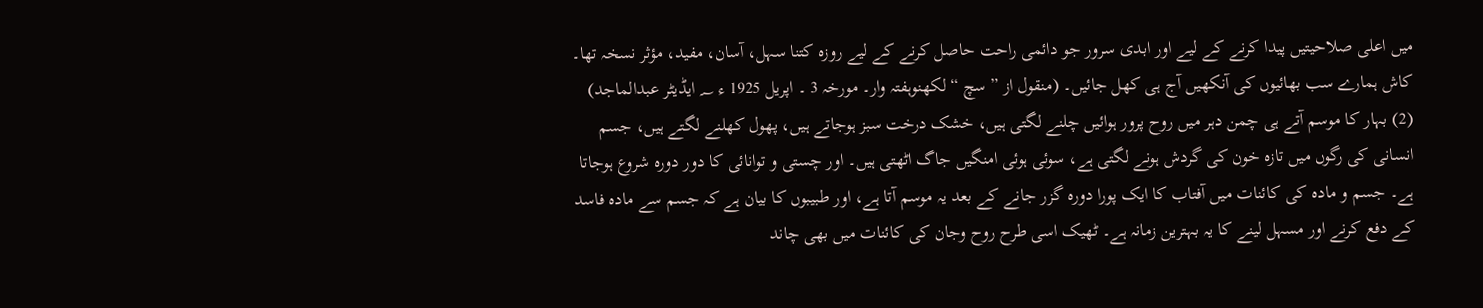میں اعلی صلاحیتیں پیدا کرنے کے لیے اور ابدی سرور جو دائمی راحت حاصل کرنے کے لیے روزہ کتنا سہل، آسان، مفید، مؤثر نسخہ تھا۔ کاش ہمارے سب بھائیوں کی آنکھیں آج ہی کھل جائیں۔ (منقول از ” سچ “ لکھنوہفتہ وار۔ مورخہ 3 ۔ اپریل 1925 ء ؁ ایڈیٹر عبدالماجد) (2) بہار کا موسم آتے ہی چمن دہر میں روح پرور ہوائیں چلنے لگتی ہیں، خشک درخت سبز ہوجاتے ہیں، پھول کھلنے لگتے ہیں، جسم انسانی کی رگوں میں تازہ خون کی گردش ہونے لگتی ہے، سوئی ہوئی امنگیں جاگ اٹھتی ہیں۔ اور چستی و توانائی کا دور دورہ شروع ہوجاتا ہے۔ جسم و مادہ کی کائنات میں آفتاب کا ایک پورا دورہ گزر جانے کے بعد یہ موسم آتا ہے، اور طبیبوں کا بیان ہے کہ جسم سے مادہ فاسد کے دفع کرنے اور مسہل لینے کا یہ بہترین زمانہ ہے۔ ٹھیک اسی طرح روح وجان کی کائنات میں بھی چاند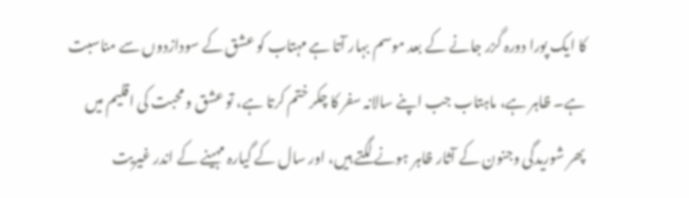کا ایک پورا دورہ گزر جانے کے بعد موسم بہار آتا ہے مہتاب کو عشق کے سودازدوں سے مناسبت ہے۔ ظاہر ہے، ماہتاب جب اپنے سالانہ سفر کا چکر ختم کرتا ہے، تو عشق و محبت کی اقلیم میں پھر شوریدگی وجنون کے آثار ظاہر ہونے لگتے ہیں، اور سال کے گیارہ مہینے کے اندر غیریت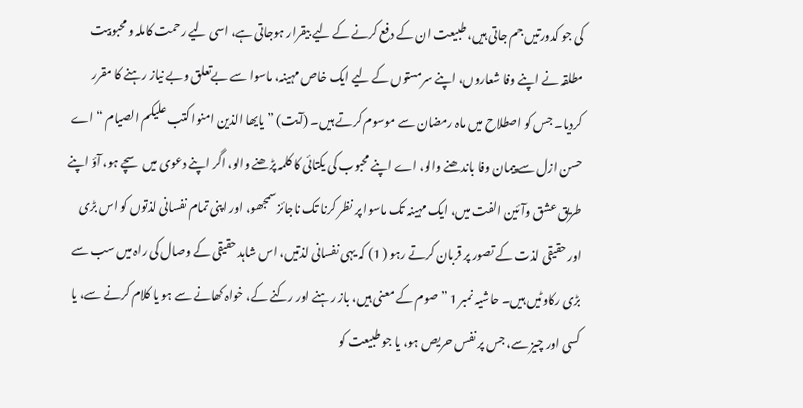کی جو کدورتیں جم جاتی ہیں، طبیعت ان کے دفع کرنے کے لیے بیقرار ہوجاتی ہے، اسی لیے رحمت کاملہ و محبوبیت مطلقہ نے اپنے وفا شعاروں، اپنے سرمستوں کے لیے ایک خاص مہینہ، ماسوا سے بےتعلق وبے نیاز رہنے کا مقرر کردیا۔ جس کو اصطلاح میں ماہ رمضان سے موسوم کرتے ہیں۔ (آیت) ” یایھا الذین امنوا کتب علیکم الصیام “ اے حسن ازل سے پیمان وفا باندھنے والو، اے اپنے محبوب کی یکتائی کا کلمہ پڑھنے والو، اگر اپنے دعوی میں سچے ہو، آؤ اپنے طریق عشق وآئین الفت میں، ایک مہینہ تک ماسوا پر نظر کرنا تک ناجائز سمجھو، اور اپنی تمام نفسانی لذتوں کو اس بڑی اور حقیقی لذت کے تصور پر قربان کرتے رہو ( 1) کہ یہی نفسانی لذتیں، اس شاہد حقیقی کے وصال کی راہ میں سب سے بڑی رکاوٹیں ہیں۔ حاشیہ نمبر 1 ” صوم کے معنی ہیں، باز رہنے اور رکنے کے، خواہ کھانے سے ہو یا کلام کرنے سے، یا کسی اور چیز سے، جس پر نفس حریص ہو، یا جو طبیعت کو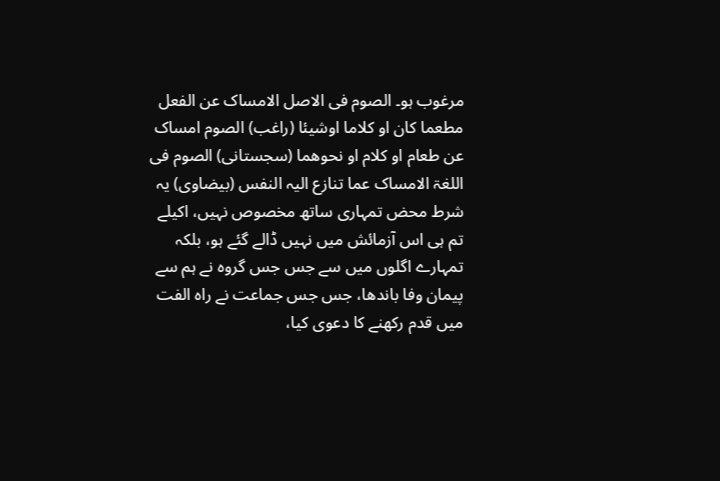مرغوب ہو۔ الصوم فی الاصل الامساک عن الفعل مطعما کان او کلاما اوشیئا (راغب) الصوم امساک عن طعام او کلام او نحوھما (سجستانی) الصوم فی اللغۃ الامساک عما تنازع الیہ النفس (بیضاوی) یہ شرط محض تمہاری ساتھ مخصوص نہیں، اکیلے تم ہی اس آزمائش میں نہیں ڈالے گئے ہو، بلکہ تمہارے اگلوں میں سے جس جس گروہ نے ہم سے پیمان وفا باندھا، جس جس جماعت نے راہ الفت میں قدم رکھنے کا دعوی کیا،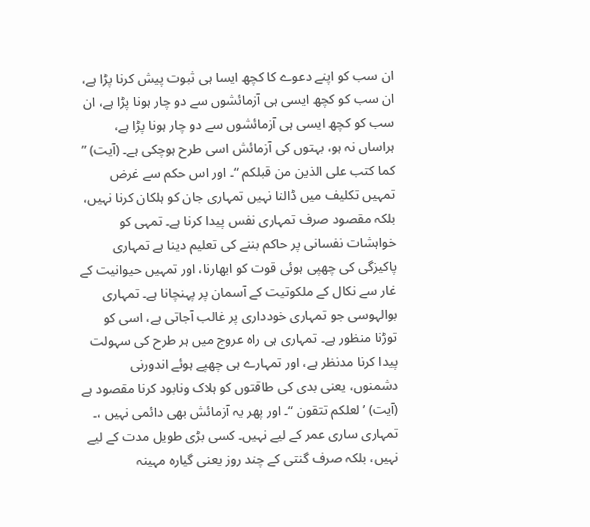ان سب کو اپنے دعوے کا کچھ ایسا ہی ثبوت پیش کرنا پڑا ہے، ان سب کو کچھ ایسی ہی آزمائشوں سے دو چار ہونا پڑا ہے، ان سب کو کچھ ایسی ہی آزمائشوں سے دو چار ہونا پڑا ہے، ہراساں نہ ہو، بہتوں کی آزمائش اسی طرح ہوچکی ہے۔ (آیت) ” کما کتب علی الذین من قبلکم “۔ اور اس حکم سے غرض تمہیں تکلیف میں ڈالنا نہیں تمہاری جان کو ہلکان کرنا نہیں، بلکہ مقصود صرف تمہاری نفس پیدا کرنا ہے۔ تمہی کو خواہشات نفسانی پر حاکم بننے کی تعلیم دینا ہے تمہاری پاکیزگی کی چھپی ہوئی قوت کو ابھارنا، اور تمہیں حیوانیت کے غار سے نکال کے ملکوتیت کے آسمان پر پہنچانا ہے۔ تمہاری بوالہوسی جو تمہاری خودداری پر غالب آجاتی ہے، اسی کو توڑنا منظور ہے۔ تمہاری ہی راہ عروج میں ہر طرح کی سہولت پیدا کرنا مدنظر ہے، اور تمہارے ہی چھپے ہوئے اندورنی دشمنوں، یعنی بدی کی طاقتوں کو ہلاک ونابود کرنا مقصود ہے (آیت) ’ لعلکم تتقون “۔ اور پھر یہ آزمائش بھی دائمی نہیں ،۔ تمہاری ساری عمر کے لیے نہیں۔ کسی بڑی طویل مدت کے لیے نہیں، بلکہ صرف گنتی کے چند روز یعنی گیارہ مہینہ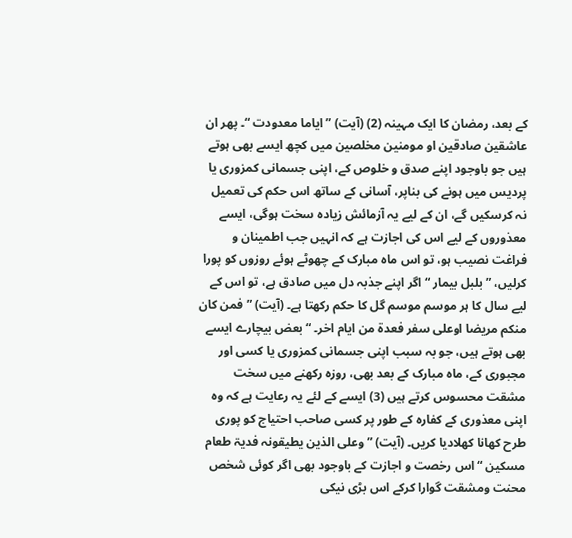کے بعد، رمضان کا ایک مہینہ (2) (آیت) ” ایاما معدودت “۔ پھر ان عاشقین صادقین او مومنین مخلصین میں کچھ ایسے بھی ہوتے ہیں جو باوجود اپنے صدق و خلوص کے، اپنی جسمانی کمزوری یا پردیس میں ہونے کی بناپر، آسانی کے ساتھ اس حکم کی تعمیل نہ کرسکیں گے، ان کے لیے یہ آزمائش زیادہ سخت ہوگی، ایسے معذوروں کے لیے اس کی اجازت ہے کہ انہیں جب اطمینان و فراغت نصیب ہو، تو اس ماہ مبارک کے چھوٹے ہوئے روزوں کو پورا کرلیں، ” بلبل بیمار “ اگر اپنے جذبہ دل میں صادق ہے، تو اس کے لیے سال کا ہر موسم موسم گل کا حکم رکھتا ہے۔ (آیت) ” فمن کان منکم مریضا اوعلی سفر فعدۃ من ایام اخر۔ “ بعض بیچارے ایسے بھی ہوتے ہیں، جو بہ سبب اپنی جسمانی کمزوری یا کسی اور مجبوری کے، ماہ مبارک کے بعد بھی، روزہ رکھنے میں سخت مشقت محسوس کرتے ہیں (3) ایسے کے لئے یہ رعایت ہے کہ وہ اپنی معذوری کے کفارہ کے طور پر کسی صاحب احتیاج کو پوری طرح کھانا کھلادیا کریں۔ (آیت) ” وعلی الذین یطیقونہ فدیۃ طعام مسکین “ اس رخصت و اجازت کے باوجود بھی اگر کوئی شخص محنت ومشقت گوارا کرکے اس بڑی نیکی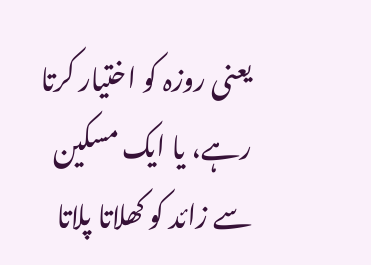یعنی روزہ کو اختیار کرتا رہے، یا ایک مسکین سے زائد کو کھلاتا پلاتا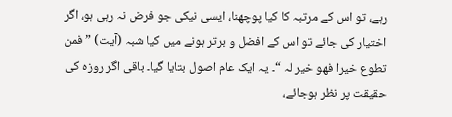رہے، تو اس کے مرتبہ کا کیا پوچھنا، ایسی نیکی جو فرض نہ رہی ہو، اگر اختیار کی جائے تو اس کے افضل و برتر ہونے میں کیا شبہ (آیت) ” فمن تطوع خیرا فھو خیر لہ “۔ یہ ایک عام اصول بتایا گیا۔ باقی اگر روزہ کی حقیقت پر نظر ہوجائے،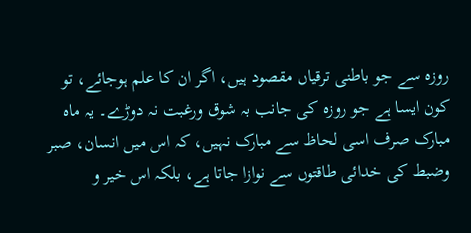روزہ سے جو باطنی ترقیاں مقصود ہیں، اگر ان کا علم ہوجائے، تو کون ایسا ہے جو روزہ کی جانب بہ شوق ورغبت نہ دوڑے۔ یہ ماہ مبارک صرف اسی لحاظ سے مبارک نہیں، کہ اس میں انسان، صبر وضبط کی خدائی طاقتوں سے نوازا جاتا ہے، بلکہ اس خیر و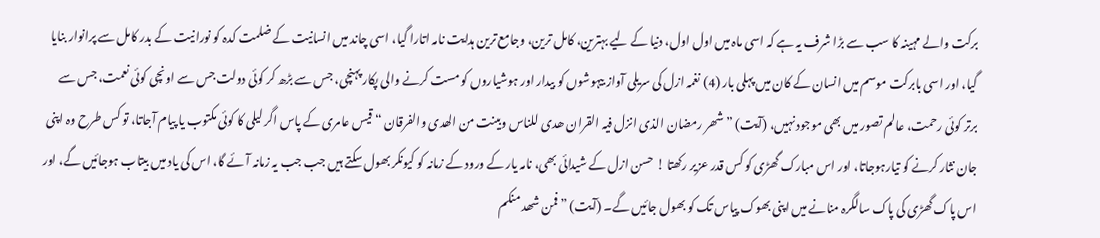برکت والے مہینہ کا سب سے بڑا شرف یہ ہے کہ اسی ماہ میں اول اول، دنیا کے لیے بہترین، کامل ترین، وجامع ترین ہدایت نامہ اتارا گیا، اسی چاند میں انسانیت کے ضلمت کدہ کو نورانیت کے بدر کامل سے پرانوار بنایا گیا، اور اسی بابرکت موسم میں انسان کے کان میں پہلی بار (4) نغمہ ازل کی سریلی آواز بیہوشوں کو بیدار اور ہوشیاروں کو مست کرنے والی پکار پہنچی، جس سے بڑھ کر کوئی دولت جس سے اونچی کوئی نعمت، جس سے برتر کوئی رحمت، عالم تصور میں بھی موجود نہیں، (آیت) ” شھر رمضان الذی انزل فیہ القران ھدی للناس وبینت من الھدی والفرقان “ قیس عامری کے پاس اگر لیلی کا کوئی مکتوب یا پیام آجاتا، تو کس طرح وہ اپنی جان نثار کرنے کو تیارہوجاتا، اور اس مبارک گھڑی کو کس قدر عزیر رکھتا ! حسن ازل کے شیدائی بھی، نامہ یار کے ورود کے زمانہ کو کیونکر بھول سکتے ہیں جب جب یہ زمانہ آئے گا، اس کی یاد میں بیتاب ہوجائیں گے، اور اس پاک گھڑی کی پاک سالگرہ منانے میں اپنی بھوک پیاس تک کو بھول جائیں گے۔ (آیت) ” فمن شھد منکم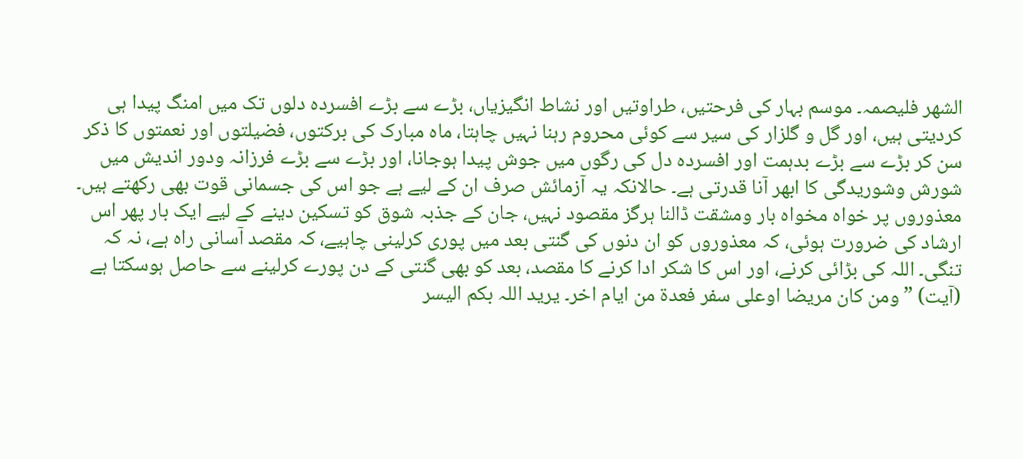الشھر فلیصمہ۔ موسم بہار کی فرحتیں، طراوتیں اور نشاط انگیزیاں، بڑے سے بڑے افسردہ دلوں تک میں امنگ پیدا ہی کردیتی ہیں، اور گل و گلزار کی سیر سے کوئی محروم رہنا نہیں چاہتا، ماہ مبارک کی برکتوں، فضیلتوں اور نعمتوں کا ذکر سن کر بڑے سے بڑے بدہمت اور افسردہ دل کی رگوں میں جوش پیدا ہوجانا، اور بڑے سے بڑے فرزانہ ودور اندیش میں شورش وشوریدگی کا ابھر آنا قدرتی ہے۔ حالانکہ یہ آزمائش صرف ان کے لیے ہے جو اس کی جسمانی قوت بھی رکھتے ہیں۔ معذوروں پر خواہ مخواہ بار ومشقت ڈالنا ہرگز مقصود نہیں، جان کے جذبہ شوق کو تسکین دینے کے لیے ایک بار پھر اس ارشاد کی ضرورت ہوئی، کہ معذوروں کو ان دنوں کی گنتی بعد میں پوری کرلینی چاہیے، کہ مقصد آسانی راہ ہے، نہ کہ تنگی۔ اللہ کی بڑائی کرنے، اور اس کا شکر ادا کرنے کا مقصد، بعد کو بھی گنتی کے دن پورے کرلینے سے حاصل ہوسکتا ہے (آیت) ” ومن کان مریضا اوعلی سفر فعدۃ من ایام اخر۔ یرید اللہ بکم الیسر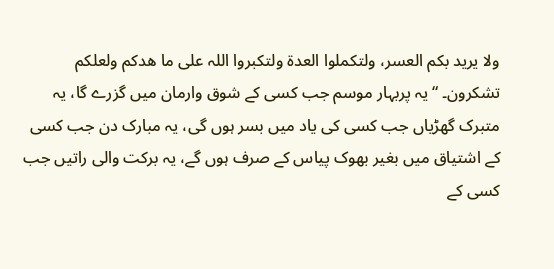ولا یرید بکم العسر، ولتکملوا العدۃ ولتکبروا اللہ علی ما ھدکم ولعلکم تشکرون۔ “ یہ پربہار موسم جب کسی کے شوق وارمان میں گزرے گا، یہ متبرک گھڑیاں جب کسی کی یاد میں بسر ہوں گی، یہ مبارک دن جب کسی کے اشتیاق میں بغیر بھوک پیاس کے صرف ہوں گے، یہ برکت والی راتیں جب کسی کے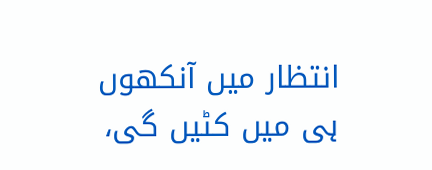انتظار میں آنکھوں ہی میں کٹیں گی،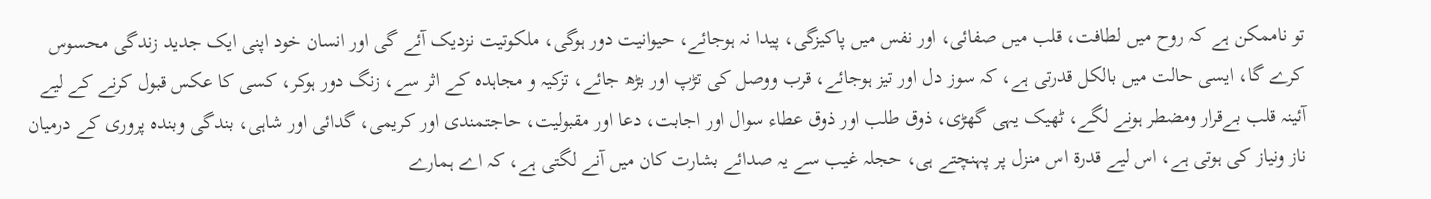تو ناممکن ہے کہ روح میں لطافت، قلب میں صفائی، اور نفس میں پاکیزگی، پیدا نہ ہوجائے، حیوانیت دور ہوگی، ملکوتیت نزدیک آئے گی اور انسان خود اپنی ایک جدید زندگی محسوس کرے گا، ایسی حالت میں بالکل قدرتی ہے، کہ سوز دل اور تیز ہوجائے، قرب ووصل کی تڑپ اور بڑھ جائے، تزکیہ و مجاہدہ کے اثر سے، زنگ دور ہوکر، کسی کا عکس قبول کرنے کے لیے آئینہ قلب بےقرار ومضطر ہونے لگے، ٹھیک یہی گھڑی، ذوق طلب اور ذوق عطاء سوال اور اجابت، دعا اور مقبولیت، حاجتمندی اور کریمی، گدائی اور شاہی، بندگی وبندہ پروری کے درمیان ناز ونیاز کی ہوتی ہے، اس لیے قدرۃ اس منزل پر پہنچتے ہی، حجلہ غیب سے یہ صدائے بشارت کان میں آنے لگتی ہے، کہ اے ہمارے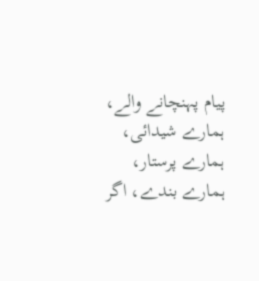پیام پہنچانے والے، ہمارے شیدائی، ہمارے پرستار، ہمارے بندے، اگر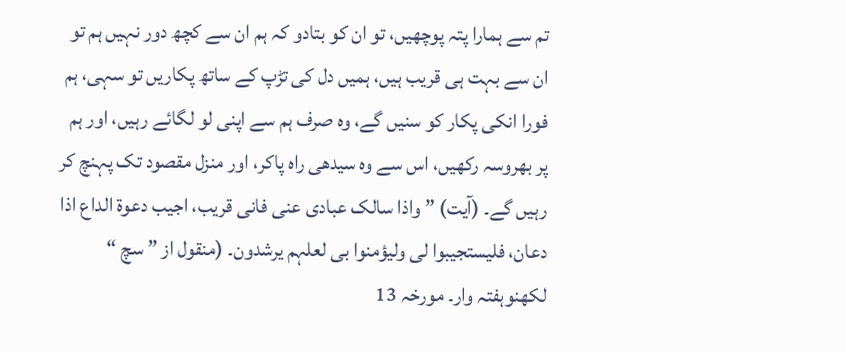تم سے ہمارا پتہ پوچھیں، تو ان کو بتادو کہ ہم ان سے کچھ دور نہیں ہم تو ان سے بہت ہی قریب ہیں، ہمیں دل کی تڑپ کے ساتھ پکاریں تو سہی، ہم فورا انکی پکار کو سنیں گے، وہ صرف ہم سے اپنی لو لگائے رہیں، اور ہم پر بھروسہ رکھیں، اس سے وہ سیدھی راہ پاکر، اور منزل مقصود تک پہنچ کر رہیں گے۔ (آیت) ” واذا سالک عبادی عنی فانی قریب، اجیب دعوۃ الداع اذا دعان، فلیستجیبوا لی ولیؤمنوا بی لعلہم یرشدون۔ (منقول از ” سچ “ لکھنوہفتہ وار۔ مورخہ 13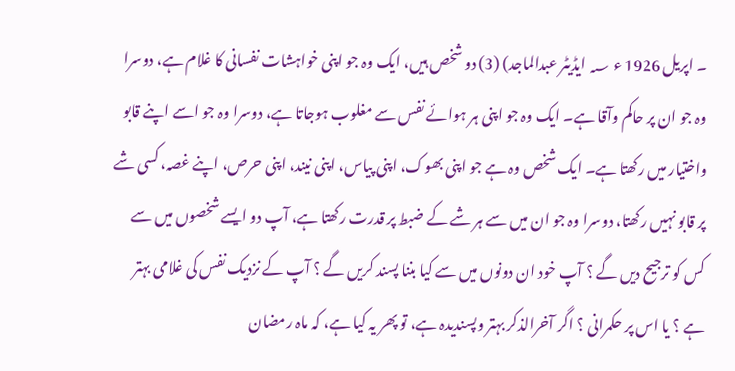۔ اپریل 1926 ء ؁ ایڈیٹر عبدالماجد) (3) دو شخص ہیں، ایک وہ جو اپنی خواہشات نفسانی کا غلام ہے، دوسرا وہ جو ان پر حاکم وآقا ہے۔ ایک وہ جو اپنی ہر ہوائے نفس سے مغلوب ہوجاتا ہے، دوسرا وہ جو اسے اپنے قابو واختیار میں رکھتا ہے۔ ایک شخص وہ ہے جو اپنی بھوک، اپنی پیاس، اپنی نیند، اپنی حرص، اپنے غصہ، کسی شے پر قابو نہیں رکھتا، دوسرا وہ جو ان میں سے ہر شے کے ضبط پر قدرت رکھتا ہے، آپ دو ایسے شخصوں میں سے کس کو ترجیح دیں گے ؟ آپ خود ان دونوں میں سے کیا بننا پسند کریں گے ؟ آپ کے نزدیک نفس کی غلامی بہتر ہے ؟ یا اس پر حکمرانی ؟ اگر آخرالذکر بہتر وپسندیدہ ہے، تو پھر یہ کیا ہے، کہ ماہ رمضان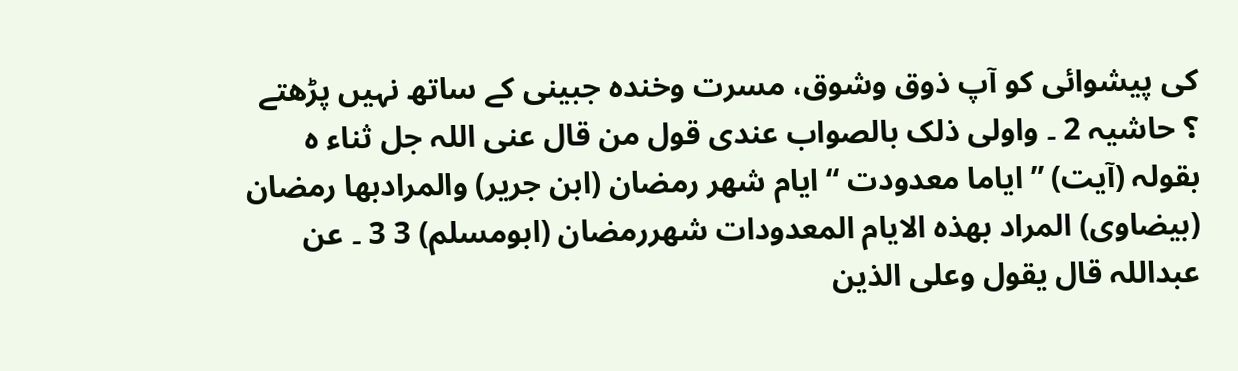کی پیشوائی کو آپ ذوق وشوق، مسرت وخندہ جبینی کے ساتھ نہیں پڑھتے ؟ حاشیہ 2 ۔ واولی ذلک بالصواب عندی قول من قال عنی اللہ جل ثناء ہ بقولہ (آیت) ” ایاما معدودت “ ایام شھر رمضان (ابن جریر) والمرادبھا رمضان (بیضاوی) المراد بھذہ الایام المعدودات شھررمضان (ابومسلم) 3 3 ۔ عن عبداللہ قال یقول وعلی الذین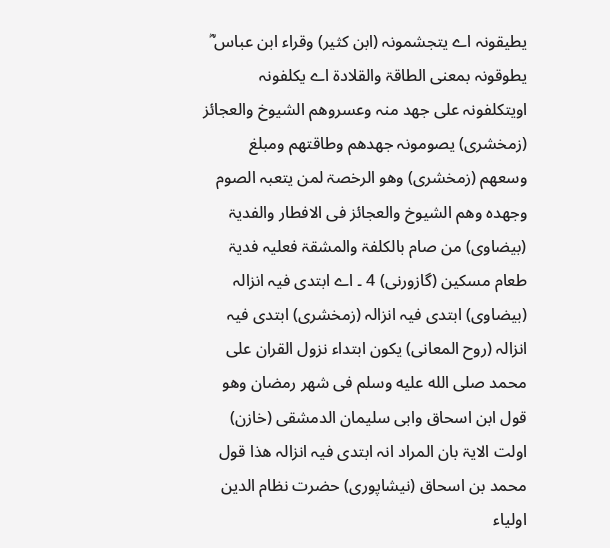یطیقونہ اے یتجشمونہ (ابن کثیر) وقراء ابن عباس ؓ یطوقونہ بمعنی الطاقۃ والقلادۃ اے یکلفونہ اویتکلفونہ علی جھد منہ وعسروھم الشیوخ والعجائز (زمخشری) یصومونہ جھدھم وطاقتھم ومبلغ وسعھم (زمخشری) وھو الرخصۃ لمن یتعبہ الصوم وجھدہ وھم الشیوخ والعجائز فی الافطار والفدیۃ (بیضاوی) من صام بالکلفۃ والمشقۃ فعلیہ فدیۃ طعام مسکین (گازورنی) 4 ۔ اے ابتدی فیہ انزالہ (بیضاوی) ابتدی فیہ انزالہ (زمخشری) ابتدی فیہ انزالہ (روح المعانی) یکون ابتداء نزول القران علی محمد صلى الله عليه وسلم فی شھر رمضان وھو قول ابن اسحاق وابی سلیمان الدمشقی (خازن) اولت الایۃ بان المراد انہ ابتدی فیہ انزالہ ھذا قول محمد بن اسحاق (نیشاپوری) حضرت نظام الدین اولیاء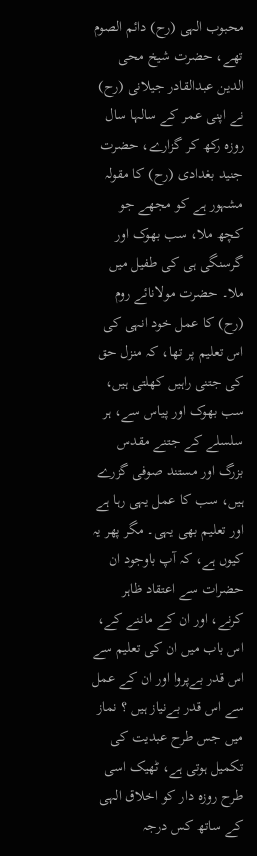محبوب الہی (رح) دائم الصوم تھے، حضرت شیخ محی الدین عبدالقادر جیلانی (رح) نے اپنی عمر کے سالہا سال روزہ رکھ کر گزارے، حضرت جنید بغدادی (رح) کا مقولہ مشہور ہے کو مجھے جو کچھ ملا، سب بھوک اور گرسنگی ہی کی طفیل میں ملا۔ حضرت مولانائے روم (رح) کا عمل خود انہی کی اس تعلیم پر تھا، کہ منزل حق کی جتنی راہیں کھلتی ہیں، سب بھوک اور پیاس سے، ہر سلسلے کے جتنے مقدس بزرگ اور مستند صوفی گزرے ہیں، سب کا عمل یہی رہا ہے اور تعلیم بھی یہی۔ مگر پھر یہ کیوں ہے، کہ آپ باوجود ان حضرات سے اعتقاد ظاہر کرنے، اور ان کے ماننے کے، اس باب میں ان کی تعلیم سے اس قدر بےپروا اور ان کے عمل سے اس قدر بےنیاز ہیں ؟ نماز میں جس طرح عبدیت کی تکمیل ہوتی ہے، ٹھیک اسی طرح روزہ دار کو اخلاق الہی کے ساتھ کس درجہ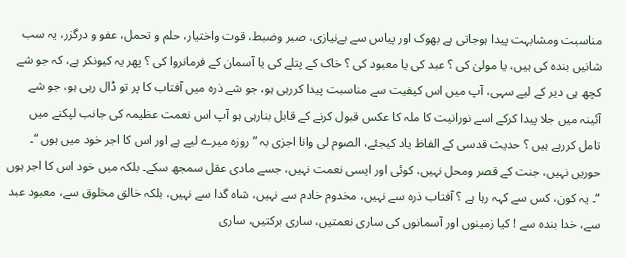مناسبت ومشابہت پیدا ہوجاتی ہے بھوک اور پیاس سے بےنیازی، صبر وضبط، قوت واختیار، حلم و تحمل، عفو و درگزر، یہ سب شانیں بندہ کی ہیں، یا مولیٰ کی ؟ عبد کی یا معبود کی ؟ خاک کے پتلے کی یا آسمان کے فرمانروا کی ؟ پھر یہ کیونکر ہے، کہ جو شے کچھ ہی دیر کے لیے سہی، آپ میں اس کیفیت سے مناسبت پیدا کررہی ہو، جو شے ذرہ میں آفتاب کا پر تو ڈال رہی ہو، جو شے آئینہ میں جلا پیدا کرکے اسے نورانیت کا ملہ کا عکس قبول کرنے کے قابل بنارہی ہو آپ اس نعمت عظیمہ کی جانب لپکنے میں تامل کررہے ہیں ؟ حدیث قدسی کے الفاظ یاد کیجئے، الصوم لی وانا اجزی بہ ” روزہ میرے لیے ہے اور اس کا اجر خود میں ہوں “۔ حوریں نہیں، جنت کے قصر ومحل نہیں، کوئی اور ایسی نعمت نہیں، جسے مادی عقل سمجھ سکے۔ بلکہ میں خود اس کا اجر ہوں “۔ یہ کون، کس سے کہہ رہا ہے ؟ آفتاب ذرہ سے نہیں، مخدوم خادم سے نہیں، شاہ گدا سے نہیں، بلکہ خالق مخلوق سے، معبود عبد سے، خدا بندہ سے ! کیا زمینوں اور آسمانوں کی ساری نعمتیں، ساری برکتیں، ساری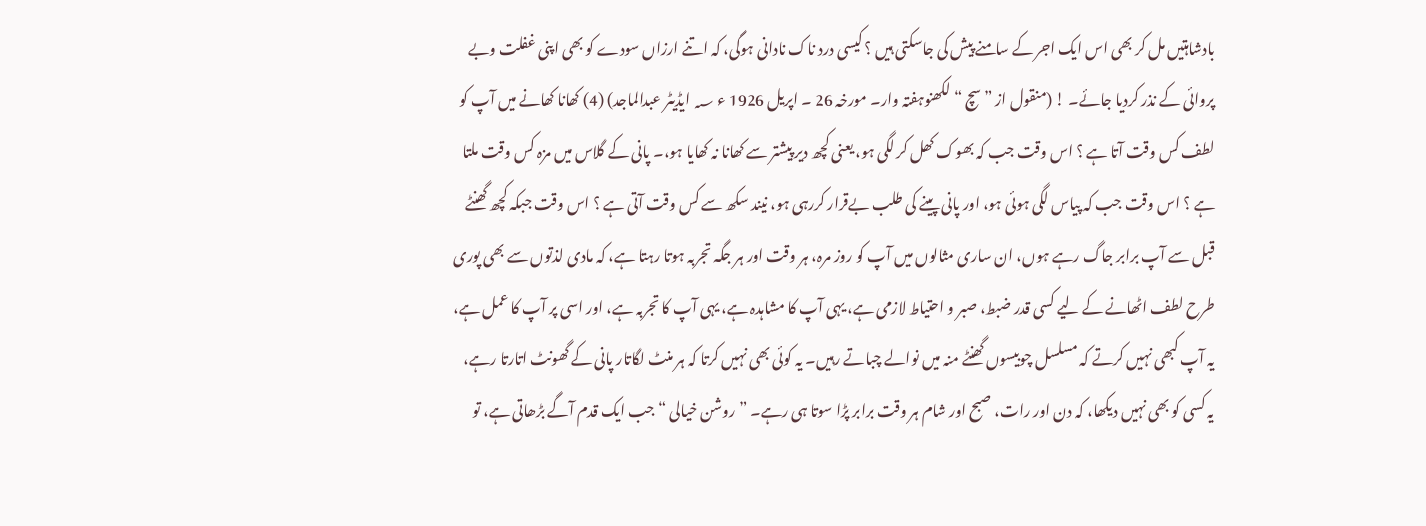بادشاہتیں مل کر بھی اس ایک اجر کے سامنے پیش کی جاسکتی ہیں ؟ کیسی درد ناک نادانی ہوگی، کہ اتنے ارزاں سودے کو بھی اپنی غفلت وبے پروائی کے نذر کردیا جائے۔ ! (منقول از ” سچ “ لکھنوہفتہ وار۔ مورخہ 26 ۔ اپریل 1926 ء ؁ ایڈیٹر عبدالماجد) (4) کھانا کھانے میں آپ کو لطف کس وقت آتا ہے ؟ اس وقت جب کہ بھوک کھل کر لگی ہو، یعنی کچھ دیر پیشتر سے کھانا نہ کھایا ہو،۔ پانی کے گلاس میں مزہ کس وقت ملتا ہے ؟ اس وقت جب کہ پیاس لگی ہوئی ہو، اور پانی پینے کی طلب بےقرار کررہی ہو، نیند سکھ سے کس وقت آتی ہے ؟ اس وقت جبکہ کچھ گھنٹے قبل سے آپ برابر جاگ رہے ہوں، ان ساری مثالوں میں آپ کو روز مرہ، ہر وقت اور ہر جگہ تجربہ ہوتا رہتا ہے، کہ مادی لذتوں سے بھی پوری طرح لطف اٹھانے کے لیے کسی قدر ضبط، صبر و احتیاط لازمی ہے، یہی آپ کا مشاہدہ ہے، یہی آپ کا تجربہ ہے، اور اسی پر آپ کا عمل ہے، یہ آپ کبھی نہیں کرتے کہ مسلسل چوبیسوں گھنٹے منہ میں نوالے چباتے رہیں۔ یہ کوئی بھی نہیں کرتا کہ ہر منٹ لگاتار پانی کے گھونٹ اتارتا رہے، یہ کسی کو بھی نہیں دیکھا، کہ دن اور رات، صبح اور شام ہر وقت برابر پڑا سوتا ہی رہے۔ ” روشن خیالی “ جب ایک قدم آگے بڑھاتی ہے، تو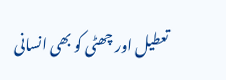تعطیل اور چھٹی کو بھی انسانی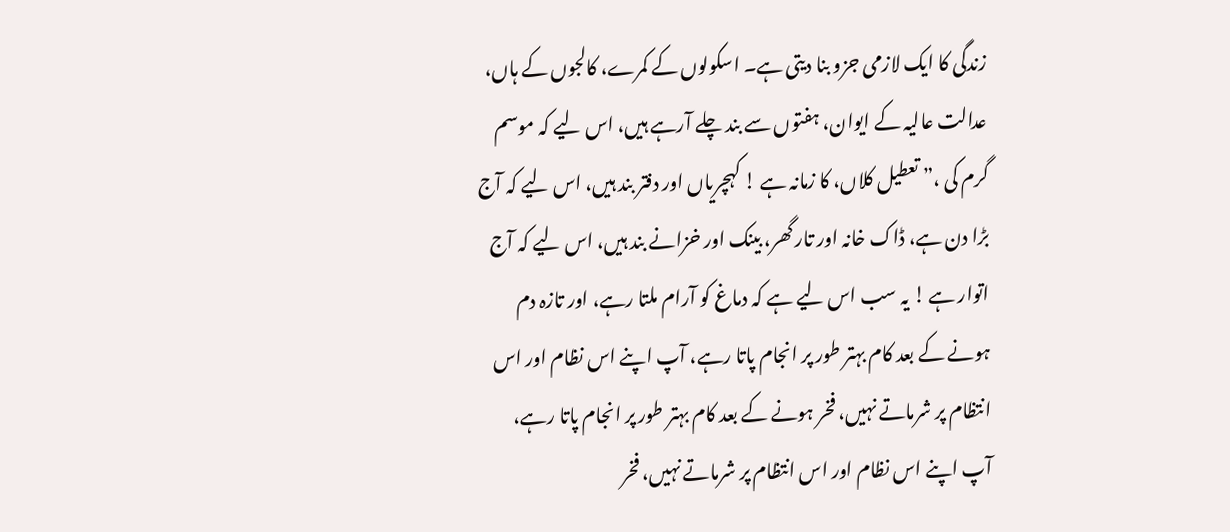زندگی کا ایک لازمی جزو بنا دیتی ہے۔ اسکولوں کے کمرے، کالجوں کے ہاں، عدالت عالیہ کے ایوان، ہفتوں سے بند چلے آرہے ہیں، اس لیے کہ موسم گرم کی ،” تعطیل کلاں، کا زمانہ ہے ! کہچریاں اور دفتر بند ہیں، اس لیے کہ آج بڑا دن ہے، ڈاک خانہ اور تار گھر، بینک اور خزانے بند ہیں، اس لیے کہ آج اتوار ہے ! یہ سب اس لیے ہے کہ دماغ کو آرام ملتا رہے، اور تازہ دم ہونے کے بعد کام بہتر طور پر انجام پاتا رہے، آپ اپنے اس نظام اور اس انتظام پر شرماتے نہیں، فخر ہونے کے بعد کام بہتر طور پر انجام پاتا رہے، آپ اپنے اس نظام اور اس انتظام پر شرماتے نہیں، فخر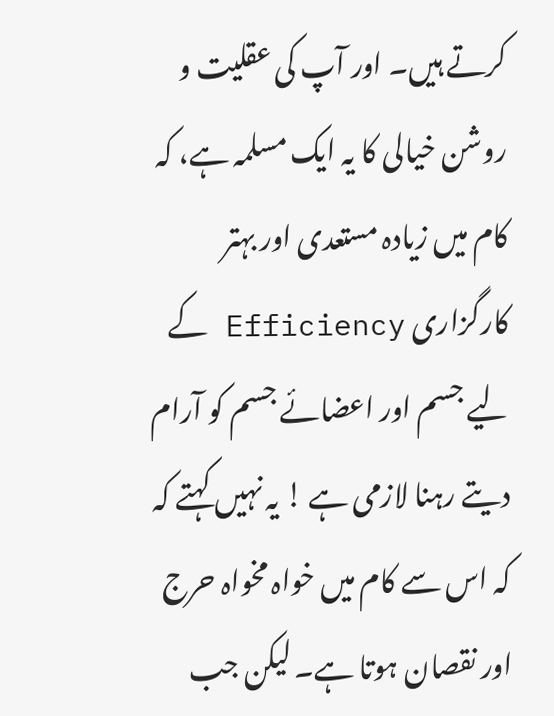کرتے ہیں۔ اور آپ کی عقلیت و روشن خیالی کا یہ ایک مسلمہ ہے، کہ کام میں زیادہ مستعدی اور بہتر کارگزاری Efficiency کے لیے جسم اور اعضائے جسم کو آرام دیتے رہنا لازمی ہے ! یہ نہیں کہتے کہ کہ اس سے کام میں خواہ مخواہ حرج اور نقصان ہوتا ہے۔ لیکن جب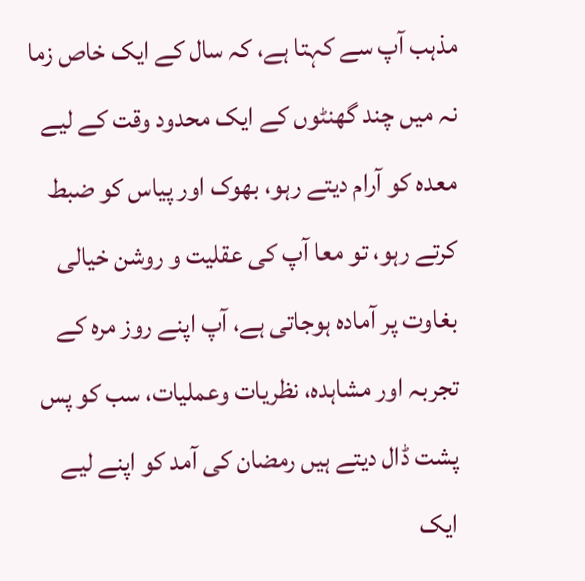مذہب آپ سے کہتا ہے، کہ سال کے ایک خاص زما نہ میں چند گھنٹوں کے ایک محدود وقت کے لیے معدہ کو آرام دیتے رہو، بھوک اور پیاس کو ضبط کرتے رہو، تو معا آپ کی عقلیت و روشن خیالی بغاوت پر آمادہ ہوجاتی ہے، آپ اپنے روز مرہ کے تجربہ اور مشاہدہ، نظریات وعملیات، سب کو پس پشت ڈال دیتے ہیں رمضان کی آمد کو اپنے لیے ایک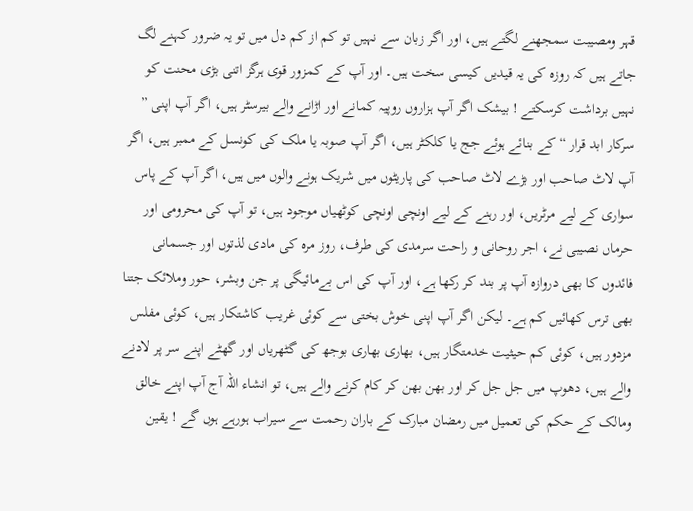قہر ومصیبت سمجھنے لگتے ہیں، اور اگر زبان سے نہیں تو کم از کم دل میں تو یہ ضرور کہنے لگ جاتے ہیں کہ روزہ کی یہ قیدیں کیسی سخت ہیں۔ اور آپ کے کمزور قوی ہرگز اتنی بڑی محنت کو نہیں برداشت کرسکتے ! بیشک اگر آپ ہزاروں روپیہ کمانے اور اڑانے والے بیرسٹر ہیں، اگر آپ اپنی ” سرکار ابد قرار “ کے بنائے ہوئے جج یا کلکٹر ہیں، اگر آپ صوبہ یا ملک کی کونسل کے ممبر ہیں، اگر آپ لاٹ صاحب اور بڑے لاٹ صاحب کی پاریٹوں میں شریک ہونے والوں میں ہیں، اگر آپ کے پاس سواری کے لیے مرٹریں، اور رہنے کے لیے اونچی اونچی کوٹھیاں موجود ہیں، تو آپ کی محرومی اور حرماں نصیبی نے، اجر روحانی و راحت سرمدی کی طرف، روز مرہ کی مادی لذتوں اور جسمانی فائدوں کا بھی دروازہ آپ پر بند کر رکھا ہے، اور آپ کی اس بےمائیگی پر جن وبشر، حور وملائک جتنا بھی ترس کھائیں کم ہے۔ لیکن اگر آپ اپنی خوش بختی سے کوئی غریب کاشتکار ہیں، کوئی مفلس مزدور ہیں، کوئی کم حیثیت خدمتگار ہیں، بھاری بھاری بوجھ کی گٹھریاں اور گھٹے اپنے سر پر لادنے والے ہیں، دھوپ میں جل جل کر اور بھن بھن کر کام کرنے والے ہیں، تو انشاء اللہ آج آپ اپنے خالق ومالک کے حکم کی تعمیل میں رمضان مبارک کے باران رحمت سے سیراب ہورہے ہوں گے ! یقین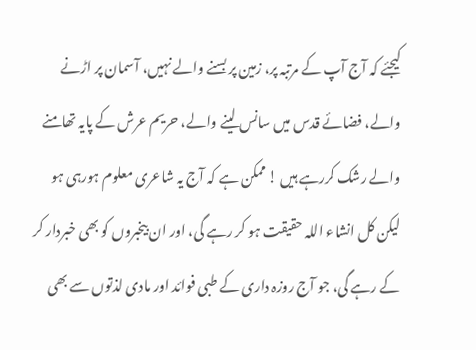کیجئے کہ آج آپ کے مرتبہ پر، زمین پر بسنے والے نہیں، آسمان پر اڑنے والے، فضائے قدس میں سانس لینے والے، حریم عرش کے پایہ تھامنے والے رشک کررہے ہیں ! ممکن ہے کہ آج یہ شاعری معلوم ہورہی ہو لیکن کل انشاء اللہ حقیقت ہو کر رہے گی، اور ان بیخبروں کو بھی خبردار کر کے رہے گی، جو آج روزہ داری کے طبی فوائد اور مادی لذتوں سے بھی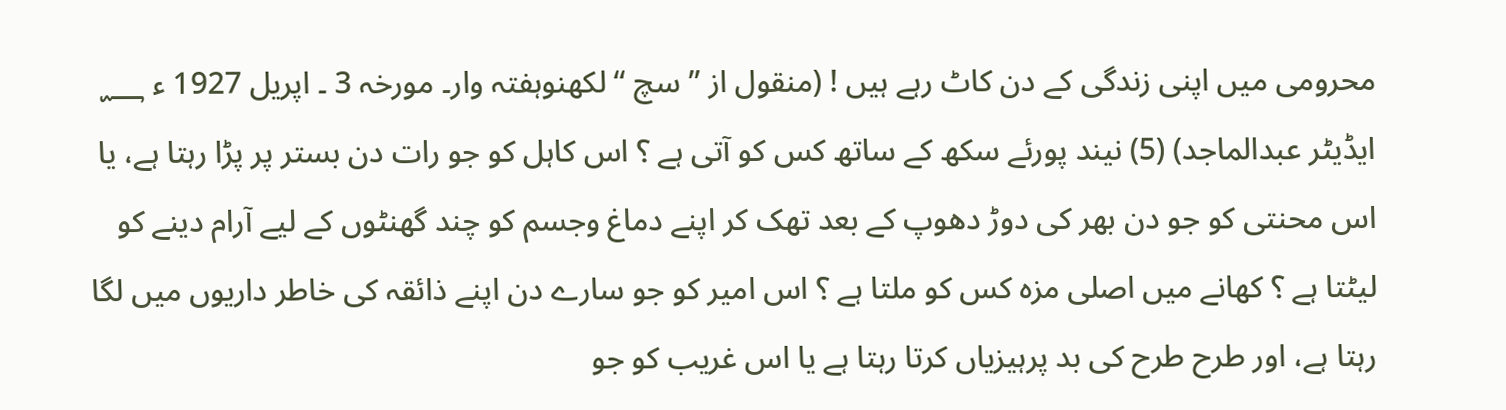محرومی میں اپنی زندگی کے دن کاٹ رہے ہیں ! (منقول از ” سچ “ لکھنوہفتہ وار۔ مورخہ 3 ۔ اپریل 1927 ء ؁ ایڈیٹر عبدالماجد) (5) نیند پورئے سکھ کے ساتھ کس کو آتی ہے ؟ اس کاہل کو جو رات دن بستر پر پڑا رہتا ہے، یا اس محنتی کو جو دن بھر کی دوڑ دھوپ کے بعد تھک کر اپنے دماغ وجسم کو چند گھنٹوں کے لیے آرام دینے کو لیٹتا ہے ؟ کھانے میں اصلی مزہ کس کو ملتا ہے ؟ اس امیر کو جو سارے دن اپنے ذائقہ کی خاطر داریوں میں لگا رہتا ہے، اور طرح طرح کی بد پرہیزیاں کرتا رہتا ہے یا اس غریب کو جو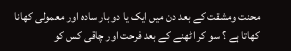محنت ومشقت کے بعد دن میں ایک یا دو بار سادہ اور معمولی کھانا کھاتا ہے ؟ سو کر اٹھنے کے بعد فرحت اور چاقی کس کو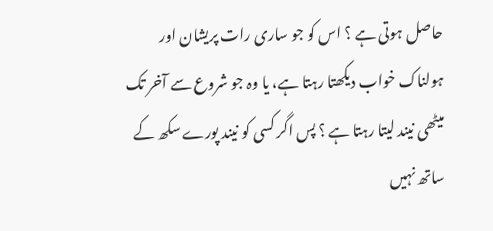حاصل ہوتی ہے ؟ اس کو جو ساری رات پریشان اور ہولناک خواب دیکھتا رہتا ہے، یا وہ جو شروع سے آخر تک میٹھی نیند لیتا رہتا ہے ؟ پس اگر کسی کو نیند پورے سکھ کے ساتھ نہیں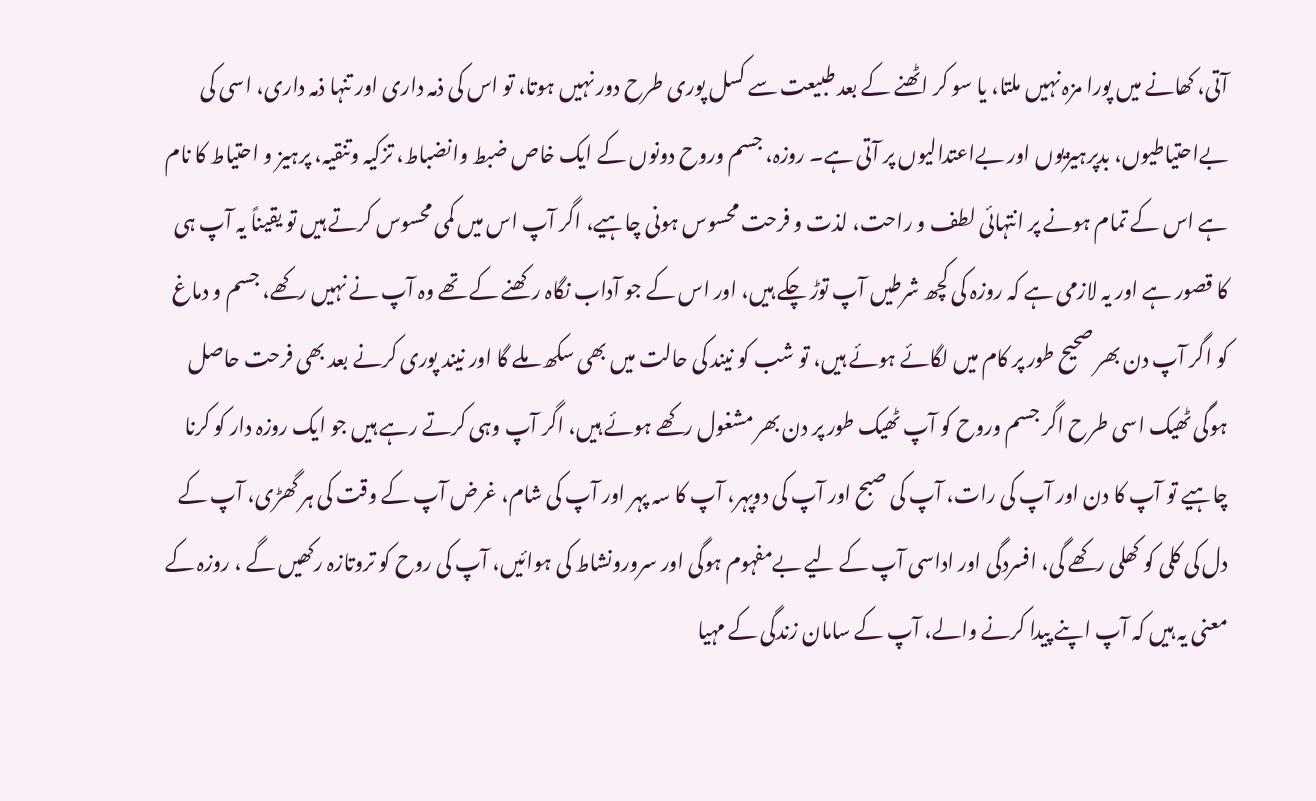آتی، کھانے میں پورا مزہ نہیں ملتا، یا سو کر اٹھنے کے بعد طبیعت سے کسل پوری طرح دور نہیں ہوتا، تو اس کی ذمہ داری اور تنہا ذمہ داری، اسی کی بےاحتیاطیوں، بدپرہیزیوں اور بےاعتدالیوں پر آتی ہے۔ روزہ، جسم وروح دونوں کے ایک خاص ضبط وانضباط، تزکیہ وتنقیہ، پرہیز و احتیاط کا نام ہے اس کے تمام ہونے پر انتہائی لطف و راحت، لذت و فرحت محسوس ہونی چاہیے، اگر آپ اس میں کمی محسوس کرتے ہیں تو یقیناً یہ آپ ہی کا قصور ہے اور یہ لازمی ہے کہ روزہ کی کچھ شرطیں آپ توڑ چکے ہیں، اور اس کے جو آداب نگاہ رکھنے کے تھے وہ آپ نے نہیں رکھے، جسم و دماغ کو اگر آپ دن بھر صحیح طور پر کام میں لگائے ہوئے ہیں، تو شب کو نیند کی حالت میں بھی سکھ ملے گا اور نیند پوری کرنے بعد بھی فرحت حاصل ہوگی ٹھیک اسی طرح اگر جسم وروح کو آپ ٹھیک طور پر دن بھر مشغول رکھے ہوئے ہیں، اگر آپ وہی کرتے رہے ہیں جو ایک روزہ دار کو کرنا چاہیے تو آپ کا دن اور آپ کی رات، آپ کی صبح اور آپ کی دوپہر، آپ کا سہ پہر اور آپ کی شام، غرض آپ کے وقت کی ہر گھڑی، آپ کے دل کی کلی کو کھلی رکھے گی، افسردگی اور اداسی آپ کے لیے بےمفہوم ہوگی اور سرورونشاط کی ہوائیں، آپ کی روح کو تروتازہ رکھیں گے ، روزہ کے معنی یہ ہیں کہ آپ اپنے پیدا کرنے والے، آپ کے سامان زندگی کے مہیا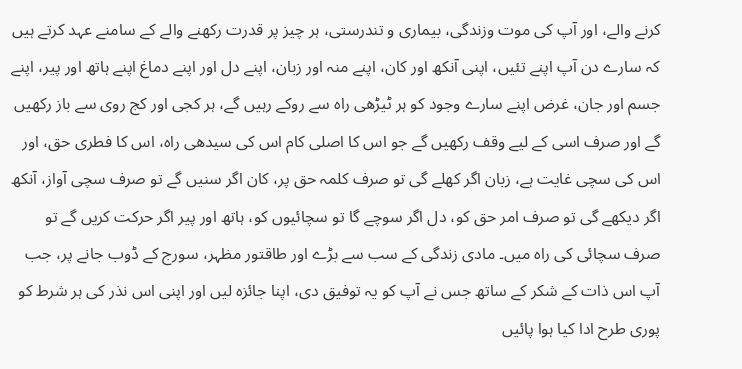کرنے والے، اور آپ کی موت وزندگی، بیماری و تندرستی، ہر چیز پر قدرت رکھنے والے کے سامنے عہد کرتے ہیں کہ سارے دن آپ اپنے تئیں، اپنی آنکھ اور کان، اپنے منہ اور زبان، اپنے دل اور اپنے دماغ اپنے ہاتھ اور پیر، اپنے جسم اور جان، غرض اپنے سارے وجود کو ہر ٹیڑھی راہ سے روکے رہیں گے، ہر کجی اور کج روی سے باز رکھیں گے اور صرف اسی کے لیے وقف رکھیں گے جو اس کا اصلی کام اس کی سیدھی راہ، اس کا فطری حق، اور اس کی سچی غایت ہے، زبان اگر کھلے گی تو صرف کلمہ حق پر، کان اگر سنیں گے تو صرف سچی آواز، آنکھ اگر دیکھے گی تو صرف امر حق کو، دل اگر سوچے گا تو سچائیوں کو، ہاتھ اور پیر اگر حرکت کریں گے تو صرف سچائی کی راہ میں۔ مادی زندگی کے سب سے بڑے اور طاقتور مظہر، سورج کے ڈوب جانے پر، جب آپ اس ذات کے شکر کے ساتھ جس نے آپ کو یہ توفیق دی، اپنا جائزہ لیں اور اپنی اس نذر کی ہر شرط کو پوری طرح ادا کیا ہوا پائیں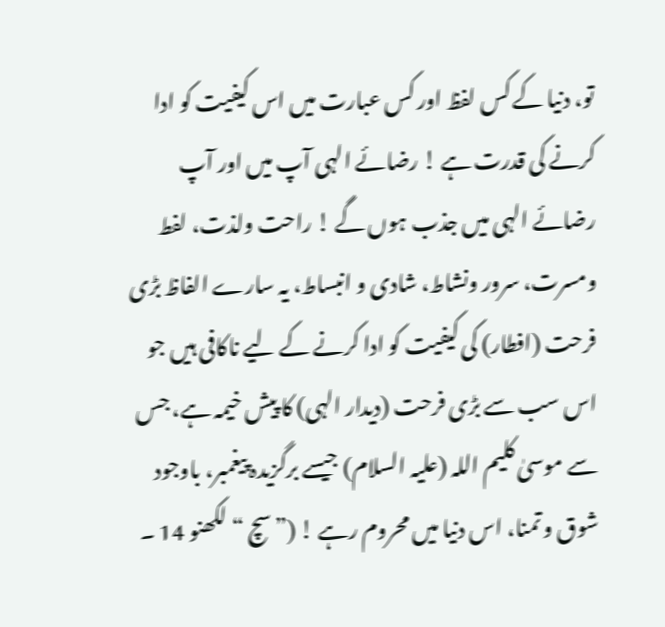تو، دنیا کے کس لفظ اور کس عبارت میں اس کیفیت کو ادا کرنے کی قدرت ہے ! رضائے الہی آپ میں اور آپ رضائے الہی میں جذب ہوں گے ! راحت ولذت، لفط ومسرت، سرور ونشاط، شادی و انبساط، یہ سارے الفاظ بڑی فرحت (افطار) کی کیفیت کو ادا کرنے کے لیے ناکافی ہیں جو اس سب سے بڑی فرحت (دیدار الہی) کا پیش خیمہ ہے، جس سے موسیٰ کلیم اللہ (علیہ السلام) جیسے برگزیدہ پیغمبر، باوجود شوق و تمنا، اس دنیا میں محروم رہے ! (” سچ “ لکھنو 14 ۔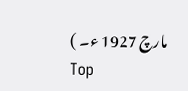مارچ 1927 ء۔ )
Top